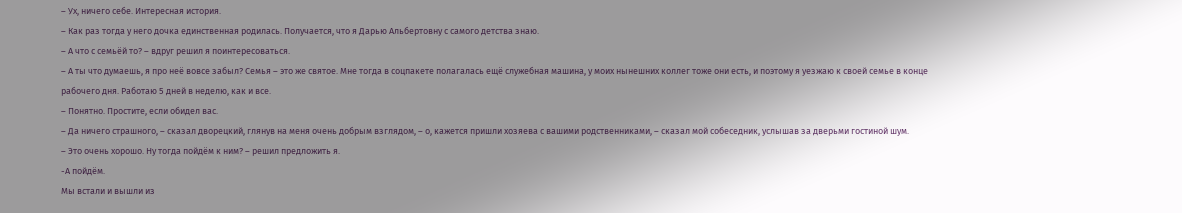– Ух, ничего себе. Интересная история.
– Как раз тогда у него дочка единственная родилась. Получается, что я Дарью Альбертовну с самого детства знаю.
– А что с семьёй то? – вдруг решил я поинтересоваться.
– А ты что думаешь, я про неё вовсе забыл? Семья – это же святое. Мне тогда в соцпакете полагалась ещё служебная машина, у моих нынешних коллег тоже они есть, и поэтому я уезжаю к своей семье в конце рабочего дня. Работаю 5 дней в неделю, как и все.
– Понятно. Простите, если обидел вас.
– Да ничего страшного, – сказал дворецкий, глянув на меня очень добрым взглядом, – о, кажется пришли хозяева с вашими родственниками, – сказал мой собеседник, услышав за дверьми гостиной шум.
– Это очень хорошо. Ну тогда пойдём к ним? – решил предложить я.
-А пойдём.
Мы встали и вышли из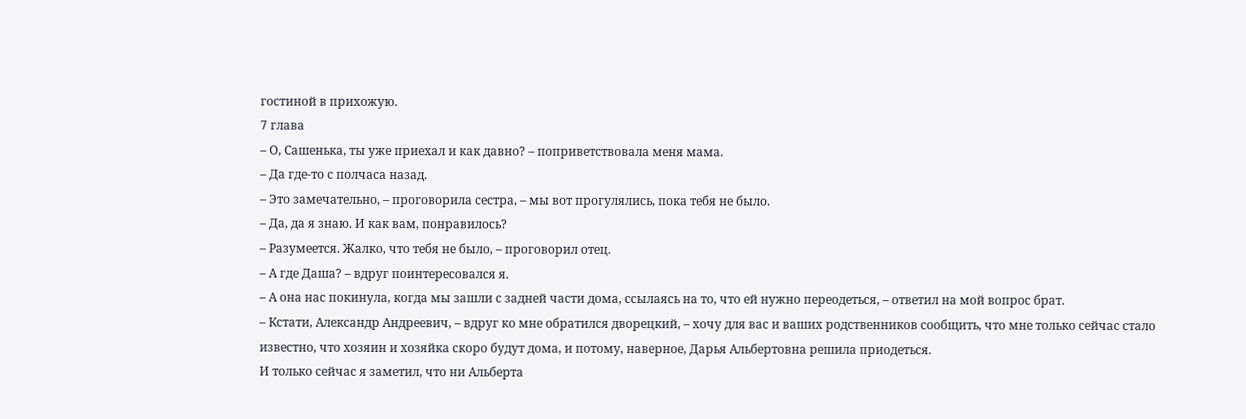гостиной в прихожую.
7 глава
– О, Сашенька, ты уже приехал и как давно? – поприветствовала меня мама.
– Да где-то с полчаса назад.
– Это замечательно, – проговорила сестра, – мы вот прогулялись, пока тебя не было.
– Да, да я знаю. И как вам, понравилось?
– Разумеется. Жалко, что тебя не было, – проговорил отец.
– А где Даша? – вдруг поинтересовался я.
– А она нас покинула, когда мы зашли с задней части дома, ссылаясь на то, что ей нужно переодеться, – ответил на мой вопрос брат.
– Кстати, Александр Андреевич, – вдруг ко мне обратился дворецкий, – хочу для вас и ваших родственников сообщить, что мне только сейчас стало известно, что хозяин и хозяйка скоро будут дома, и потому, наверное, Дарья Альбертовна решила приодеться.
И только сейчас я заметил, что ни Альберта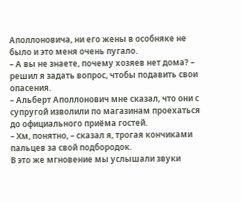Аполлоновича, ни его жены в особняке не было и это меня очень пугало.
– А вы не знаете, почему хозяев нет дома? – решил я задать вопрос, чтобы подавить свои опасения.
– Альберт Аполлонович мне сказал, что они с супругой изволили по магазинам проехаться до официального приёма гостей.
– Хм, понятно, – сказал я, трогая кончиками пальцев за свой подбородок.
В это же мгновение мы услышали звуки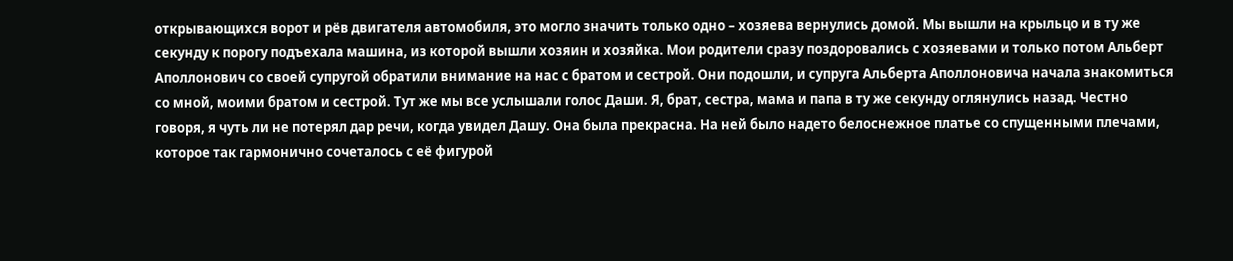открывающихся ворот и рёв двигателя автомобиля, это могло значить только одно – хозяева вернулись домой. Мы вышли на крыльцо и в ту же секунду к порогу подъехала машина, из которой вышли хозяин и хозяйка. Мои родители сразу поздоровались с хозяевами и только потом Альберт Аполлонович со своей супругой обратили внимание на нас с братом и сестрой. Они подошли, и супруга Альберта Аполлоновича начала знакомиться со мной, моими братом и сестрой. Тут же мы все услышали голос Даши. Я, брат, сестра, мама и папа в ту же секунду оглянулись назад. Честно говоря, я чуть ли не потерял дар речи, когда увидел Дашу. Она была прекрасна. На ней было надето белоснежное платье со спущенными плечами, которое так гармонично сочеталось с её фигурой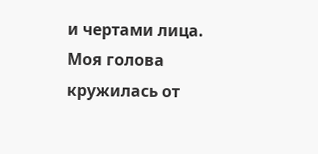и чертами лица. Моя голова кружилась от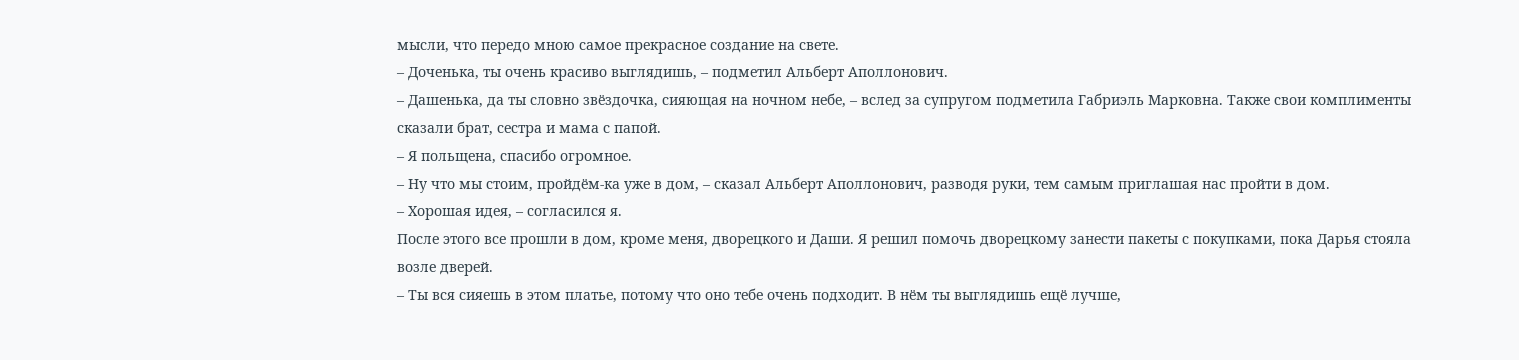мысли, что передо мною самое прекрасное создание на свете.
– Доченька, ты очень красиво выглядишь, – подметил Альберт Аполлонович.
– Дашенька, да ты словно звёздочка, сияющая на ночном небе, – вслед за супругом подметила Габриэль Марковна. Также свои комплименты сказали брат, сестра и мама с папой.
– Я польщена, спасибо огромное.
– Ну что мы стоим, пройдём-ка уже в дом, – сказал Альберт Аполлонович, разводя руки, тем самым приглашая нас пройти в дом.
– Хорошая идея, – согласился я.
После этого все прошли в дом, кроме меня, дворецкого и Даши. Я решил помочь дворецкому занести пакеты с покупками, пока Дарья стояла возле дверей.
– Ты вся сияешь в этом платье, потому что оно тебе очень подходит. В нём ты выглядишь ещё лучше,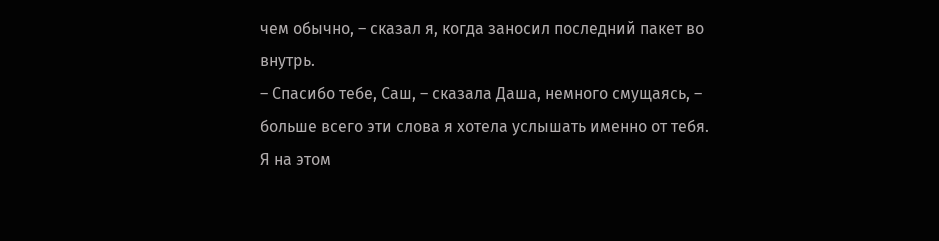чем обычно, – сказал я, когда заносил последний пакет во внутрь.
– Спасибо тебе, Саш, – сказала Даша, немного смущаясь, – больше всего эти слова я хотела услышать именно от тебя.
Я на этом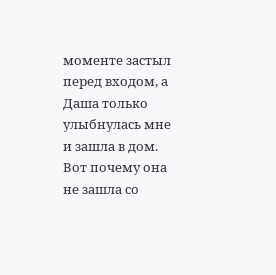моменте застыл перед входом, а Даша только улыбнулась мне и зашла в дом. Вот почему она не зашла со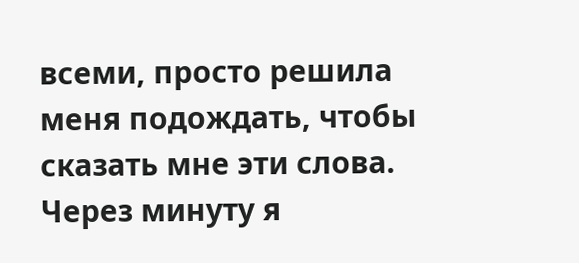всеми, просто решила меня подождать, чтобы сказать мне эти слова. Через минуту я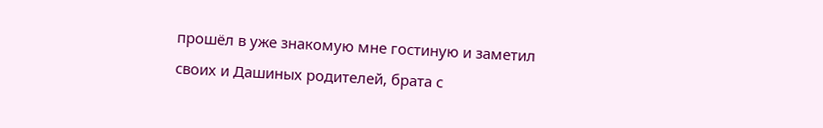прошёл в уже знакомую мне гостиную и заметил своих и Дашиных родителей, брата с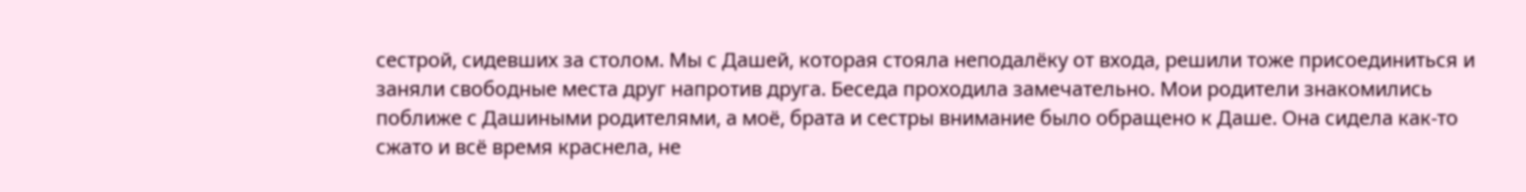сестрой, сидевших за столом. Мы с Дашей, которая стояла неподалёку от входа, решили тоже присоединиться и заняли свободные места друг напротив друга. Беседа проходила замечательно. Мои родители знакомились поближе с Дашиными родителями, а моё, брата и сестры внимание было обращено к Даше. Она сидела как-то сжато и всё время краснела, не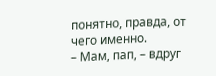понятно, правда, от чего именно.
– Мам, пап, – вдруг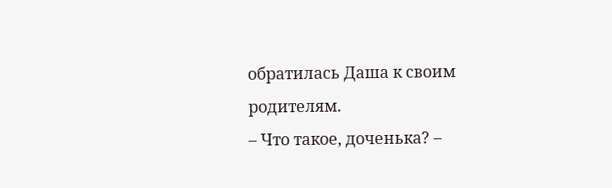обратилась Даша к своим родителям.
– Что такое, доченька? –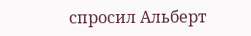спросил Альберт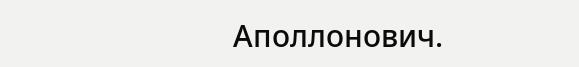Аполлонович.